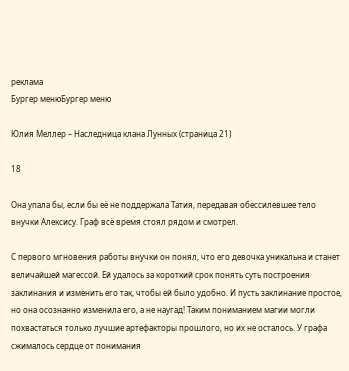реклама
Бургер менюБургер меню

Юлия Меллер – Наследница клана Лунных (страница 21)

18

Она упала бы, если бы её не поддержала Татия, передавая обессилевшее тело внучки Алексису. Граф всё время стоял рядом и смотрел.

С первого мгновения работы внучки он понял, что его девочка уникальна и станет величайшей магессой. Ей удалось за короткий срок понять суть построения заклинания и изменить его так, чтобы ей было удобно. И пусть заклинание простое, но она осознанно изменила его, а не наугад! Таким пониманием магии могли похвастаться только лучшие артефакторы прошлого, но их не осталось. У графа сжималось сердце от понимания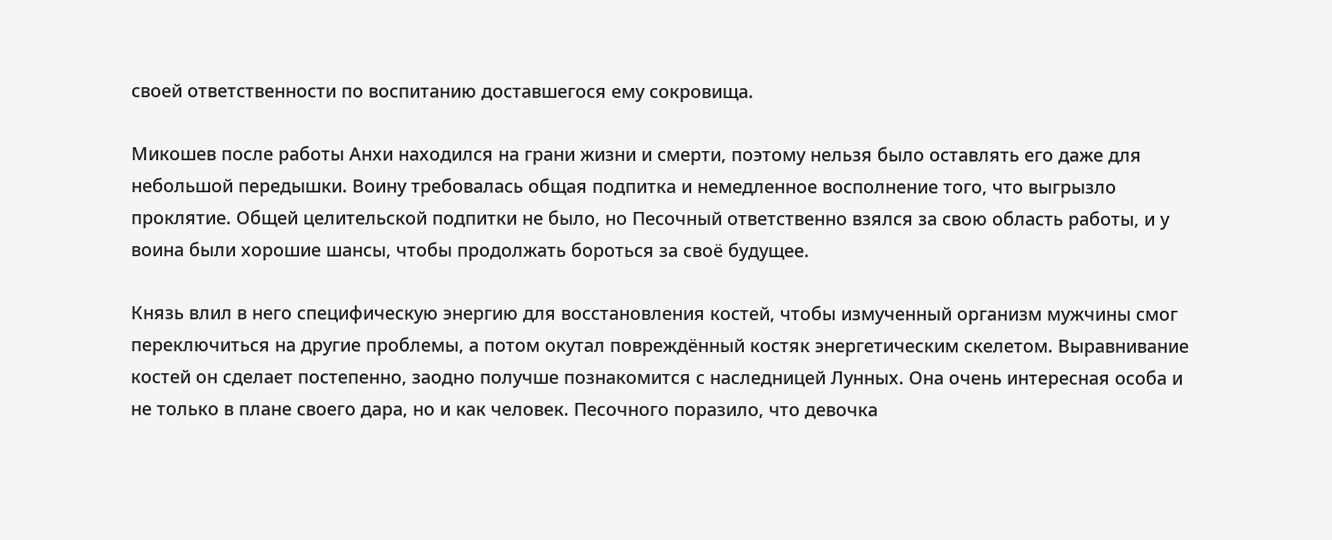своей ответственности по воспитанию доставшегося ему сокровища.

Микошев после работы Анхи находился на грани жизни и смерти, поэтому нельзя было оставлять его даже для небольшой передышки. Воину требовалась общая подпитка и немедленное восполнение того, что выгрызло проклятие. Общей целительской подпитки не было, но Песочный ответственно взялся за свою область работы, и у воина были хорошие шансы, чтобы продолжать бороться за своё будущее.

Князь влил в него специфическую энергию для восстановления костей, чтобы измученный организм мужчины смог переключиться на другие проблемы, а потом окутал повреждённый костяк энергетическим скелетом. Выравнивание костей он сделает постепенно, заодно получше познакомится с наследницей Лунных. Она очень интересная особа и не только в плане своего дара, но и как человек. Песочного поразило, что девочка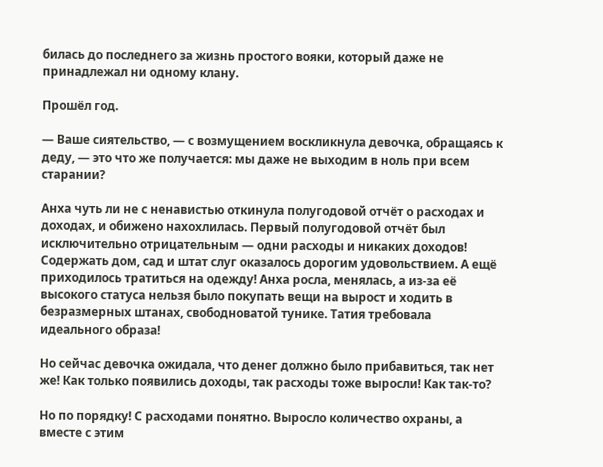билась до последнего за жизнь простого вояки, который даже не принадлежал ни одному клану.

Прошёл год.

— Ваше сиятельство, — с возмущением воскликнула девочка, обращаясь к деду, — это что же получается: мы даже не выходим в ноль при всем старании?

Анха чуть ли не с ненавистью откинула полугодовой отчёт о расходах и доходах, и обижено нахохлилась. Первый полугодовой отчёт был исключительно отрицательным — одни расходы и никаких доходов! Содержать дом, сад и штат слуг оказалось дорогим удовольствием. А ещё приходилось тратиться на одежду! Анха росла, менялась, а из-за её высокого статуса нельзя было покупать вещи на вырост и ходить в безразмерных штанах, свободноватой тунике. Татия требовала идеального образа!

Но сейчас девочка ожидала, что денег должно было прибавиться, так нет же! Как только появились доходы, так расходы тоже выросли! Как так-то?

Но по порядку! С расходами понятно. Выросло количество охраны, а вместе с этим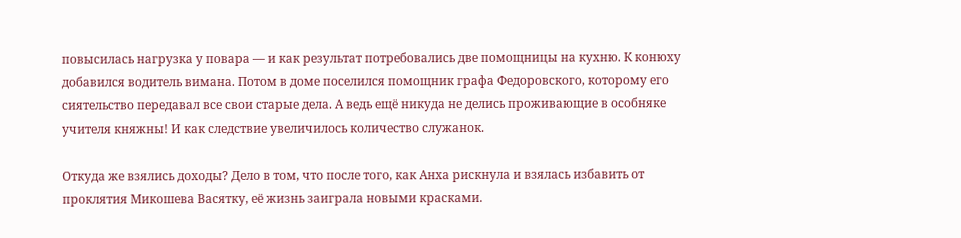повысилась нагрузка у повара — и как результат потребовались две помощницы на кухню. К конюху добавился водитель вимана. Потом в доме поселился помощник графа Федоровского, которому его сиятельство передавал все свои старые дела. А ведь ещё никуда не делись проживающие в особняке учителя княжны! И как следствие увеличилось количество служанок.

Откуда же взялись доходы? Дело в том, что после того, как Анха рискнула и взялась избавить от проклятия Микошева Васятку, её жизнь заиграла новыми красками.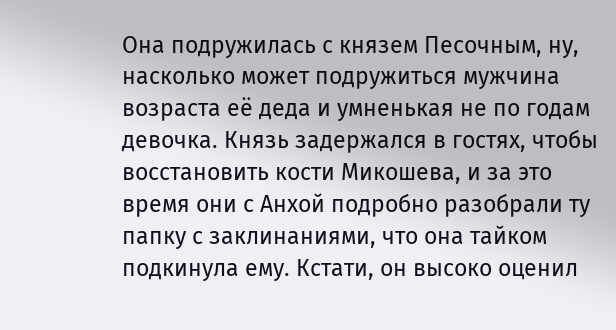Она подружилась с князем Песочным, ну, насколько может подружиться мужчина возраста её деда и умненькая не по годам девочка. Князь задержался в гостях, чтобы восстановить кости Микошева, и за это время они с Анхой подробно разобрали ту папку с заклинаниями, что она тайком подкинула ему. Кстати, он высоко оценил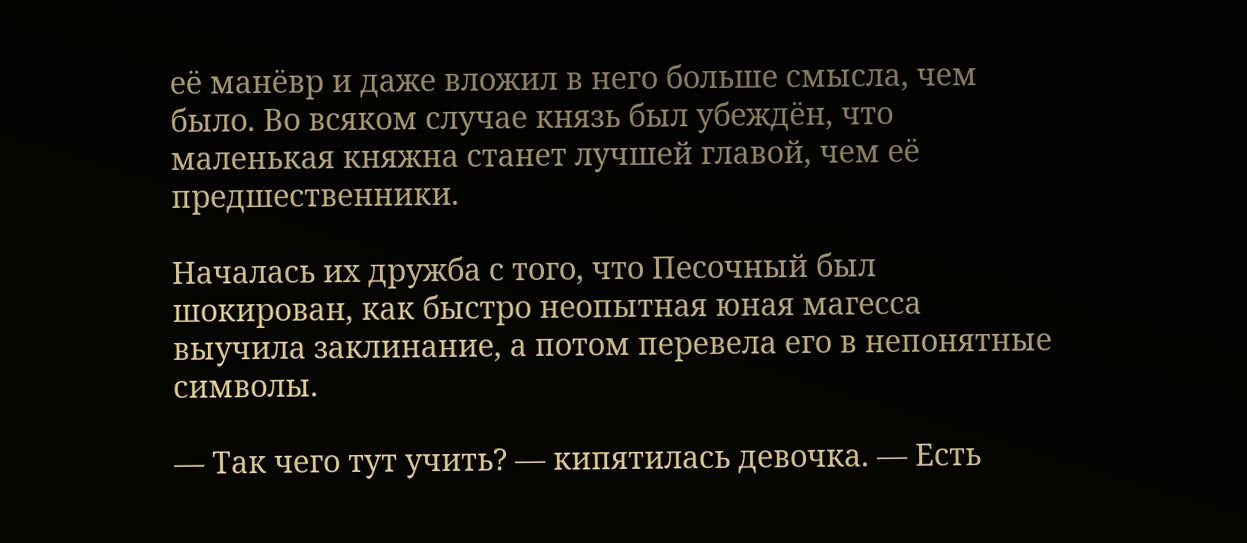её манёвр и даже вложил в него больше смысла, чем было. Во всяком случае князь был убеждён, что маленькая княжна станет лучшей главой, чем её предшественники.

Началась их дружба с того, что Песочный был шокирован, как быстро неопытная юная магесса выучила заклинание, а потом перевела его в непонятные символы.

— Так чего тут учить? — кипятилась девочка. — Есть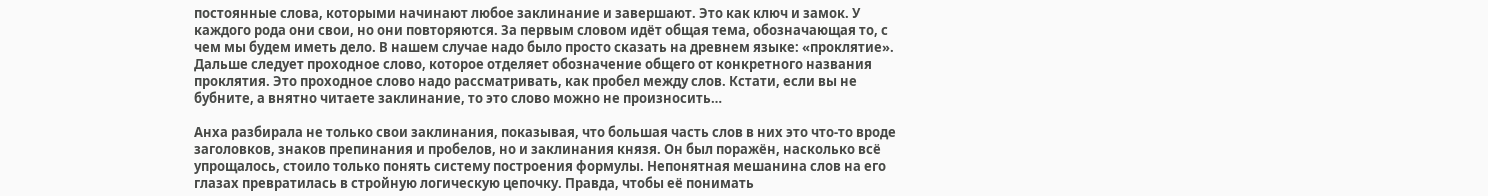постоянные слова, которыми начинают любое заклинание и завершают. Это как ключ и замок. У каждого рода они свои, но они повторяются. За первым словом идёт общая тема, обозначающая то, с чем мы будем иметь дело. В нашем случае надо было просто сказать на древнем языке: «проклятие». Дальше следует проходное слово, которое отделяет обозначение общего от конкретного названия проклятия. Это проходное слово надо рассматривать, как пробел между слов. Кстати, если вы не бубните, а внятно читаете заклинание, то это слово можно не произносить…

Анха разбирала не только свои заклинания, показывая, что большая часть слов в них это что-то вроде заголовков, знаков препинания и пробелов, но и заклинания князя. Он был поражён, насколько всё упрощалось, стоило только понять систему построения формулы. Непонятная мешанина слов на его глазах превратилась в стройную логическую цепочку. Правда, чтобы её понимать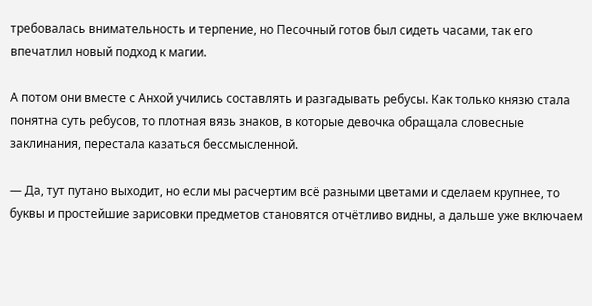требовалась внимательность и терпение, но Песочный готов был сидеть часами, так его впечатлил новый подход к магии.

А потом они вместе с Анхой учились составлять и разгадывать ребусы. Как только князю стала понятна суть ребусов, то плотная вязь знаков, в которые девочка обращала словесные заклинания, перестала казаться бессмысленной.

— Да, тут путано выходит, но если мы расчертим всё разными цветами и сделаем крупнее, то буквы и простейшие зарисовки предметов становятся отчётливо видны, а дальше уже включаем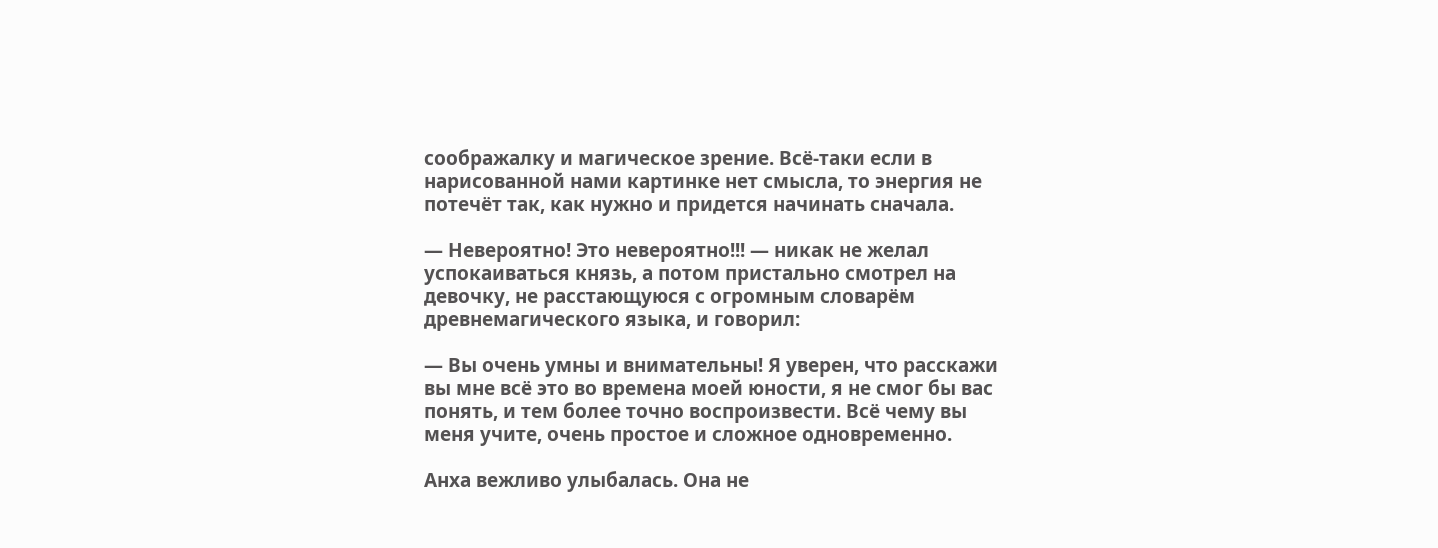соображалку и магическое зрение. Всё-таки если в нарисованной нами картинке нет смысла, то энергия не потечёт так, как нужно и придется начинать сначала.

— Невероятно! Это невероятно!!! — никак не желал успокаиваться князь, а потом пристально смотрел на девочку, не расстающуюся с огромным словарём древнемагического языка, и говорил:

— Вы очень умны и внимательны! Я уверен, что расскажи вы мне всё это во времена моей юности, я не смог бы вас понять, и тем более точно воспроизвести. Всё чему вы меня учите, очень простое и сложное одновременно.

Анха вежливо улыбалась. Она не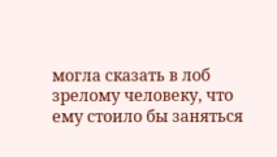могла сказать в лоб зрелому человеку, что ему стоило бы заняться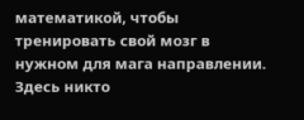математикой, чтобы тренировать свой мозг в нужном для мага направлении. Здесь никто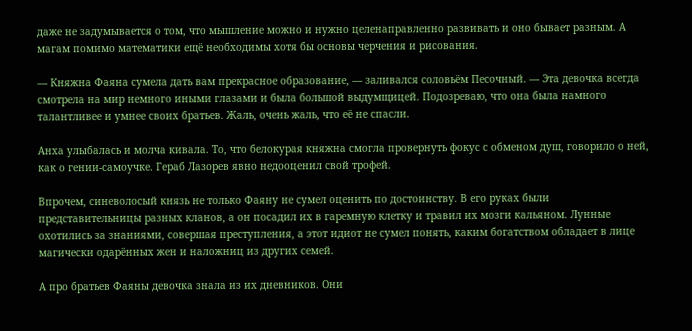даже не задумывается о том, что мышление можно и нужно целенаправленно развивать и оно бывает разным. А магам помимо математики ещё необходимы хотя бы основы черчения и рисования.

— Княжна Фаяна сумела дать вам прекрасное образование, — заливался соловьём Песочный. — Эта девочка всегда смотрела на мир немного иными глазами и была большой выдумщицей. Подозреваю, что она была намного талантливее и умнее своих братьев. Жаль, очень жаль, что её не спасли.

Анха улыбалась и молча кивала. То, что белокурая княжна смогла провернуть фокус с обменом душ, говорило о ней, как о гении-самоучке. Гераб Лазорев явно недооценил свой трофей.

Впрочем, синеволосый князь не только Фаяну не сумел оценить по достоинству. В его руках были представительницы разных кланов, а он посадил их в гаремную клетку и травил их мозги кальяном. Лунные охотились за знаниями, совершая преступления, а этот идиот не сумел понять, каким богатством обладает в лице магически одарённых жен и наложниц из других семей.

А про братьев Фаяны девочка знала из их дневников. Они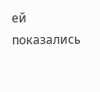ей показались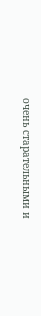очень старательными и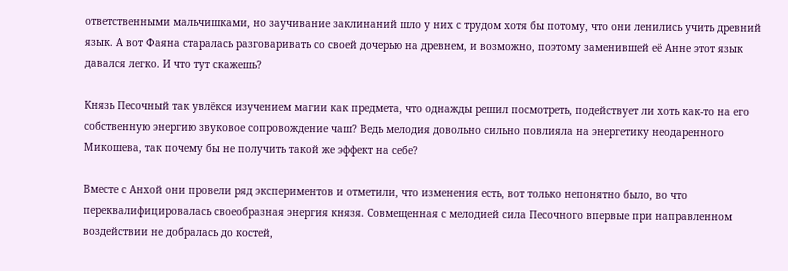ответственными мальчишками, но заучивание заклинаний шло у них с трудом хотя бы потому, что они ленились учить древний язык. А вот Фаяна старалась разговаривать со своей дочерью на древнем, и возможно, поэтому заменившей её Анне этот язык давался легко. И что тут скажешь?

Князь Песочный так увлёкся изучением магии как предмета, что однажды решил посмотреть, подействует ли хоть как-то на его собственную энергию звуковое сопровождение чаш? Ведь мелодия довольно сильно повлияла на энергетику неодаренного Микошева, так почему бы не получить такой же эффект на себе?

Вместе с Анхой они провели ряд экспериментов и отметили, что изменения есть, вот только непонятно было, во что переквалифицировалась своеобразная энергия князя. Совмещенная с мелодией сила Песочного впервые при направленном воздействии не добралась до костей,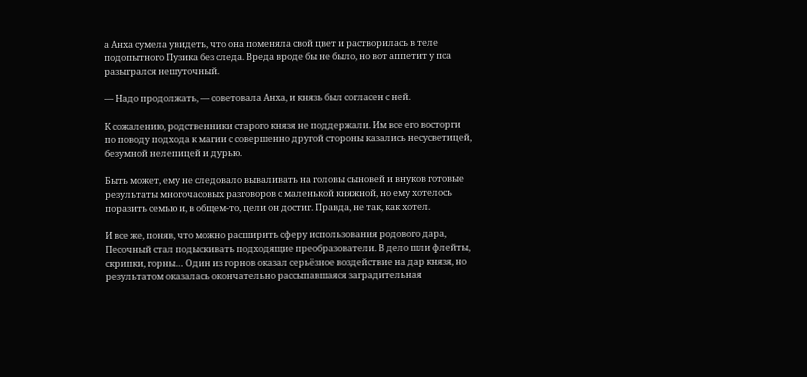а Анха сумела увидеть, что она поменяла свой цвет и растворилась в теле подопытного Пузика без следа. Вреда вроде бы не было, но вот аппетит у пса разыгрался нешуточный.

— Надо продолжать, — советовала Анха, и князь был согласен с ней.

К сожалению, родственники старого князя не поддержали. Им все его восторги по поводу подхода к магии с совершенно другой стороны казались несусветицей, безумной нелепицей и дурью.

Быть может, ему не следовало вываливать на головы сыновей и внуков готовые результаты многочасовых разговоров с маленькой княжной, но ему хотелось поразить семью и, в общем-то, цели он достиг. Правда, не так, как хотел.

И все же, поняв, что можно расширить сферу использования родового дара, Песочный стал подыскивать подходящие преобразователи. В дело шли флейты, скрипки, горны… Один из горнов оказал серьёзное воздействие на дар князя, но результатом оказалась окончательно рассыпавшаяся заградительная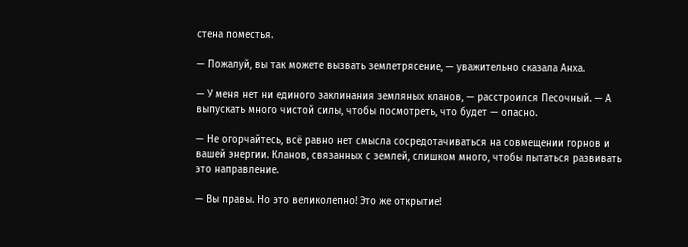стена поместья.

— Пожалуй, вы так можете вызвать землетрясение, — уважительно сказала Анха.

— У меня нет ни единого заклинания земляных кланов, — расстроился Песочный. — А выпускать много чистой силы, чтобы посмотреть, что будет — опасно.

— Не огорчайтесь, всё равно нет смысла сосредотачиваться на совмещении горнов и вашей энергии. Кланов, связанных с землей, слишком много, чтобы пытаться развивать это направление.

— Вы правы. Но это великолепно! Это же открытие!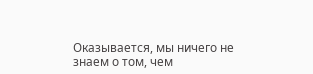Оказывается, мы ничего не знаем о том, чем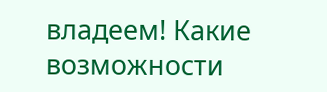владеем! Какие возможности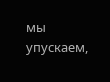мы упускаем,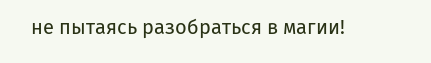не пытаясь разобраться в магии!